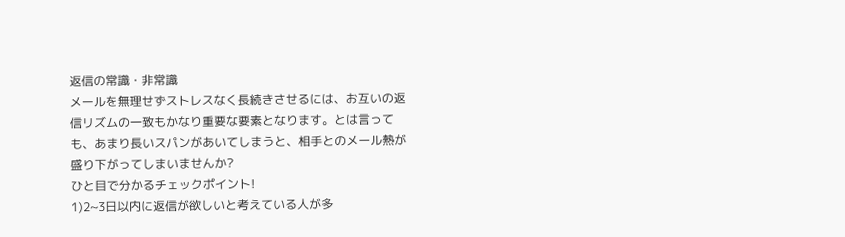返信の常識・非常識
メールを無理せずストレスなく長続きさせるには、お互いの返信リズムの一致もかなり重要な要素となります。とは言っても、あまり長いスパンがあいてしまうと、相手とのメール熱が盛り下がってしまいませんか?
ひと目で分かるチェックポイント!
1)2~3日以内に返信が欲しいと考えている人が多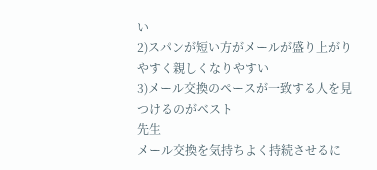い
2)スパンが短い方がメールが盛り上がりやすく親しくなりやすい
3)メール交換のペースが一致する人を見つけるのがベスト
先生
メール交換を気持ちよく持続させるに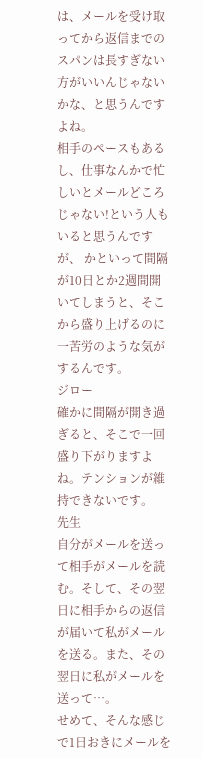は、メールを受け取ってから返信までのスパンは長すぎない方がいいんじゃないかな、と思うんですよね。
相手のペースもあるし、仕事なんかで忙しいとメールどころじゃない!という人もいると思うんですが、 かといって間隔が10日とか2週間開いてしまうと、そこから盛り上げるのに一苦労のような気がするんです。
ジロー
確かに間隔が開き過ぎると、そこで一回盛り下がりますよね。テンションが維持できないです。
先生
自分がメールを送って相手がメールを読む。そして、その翌日に相手からの返信が届いて私がメールを送る。また、その翌日に私がメールを送って…。
せめて、そんな感じで1日おきにメールを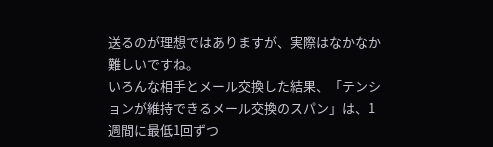送るのが理想ではありますが、実際はなかなか難しいですね。
いろんな相手とメール交換した結果、「テンションが維持できるメール交換のスパン」は、1週間に最低1回ずつ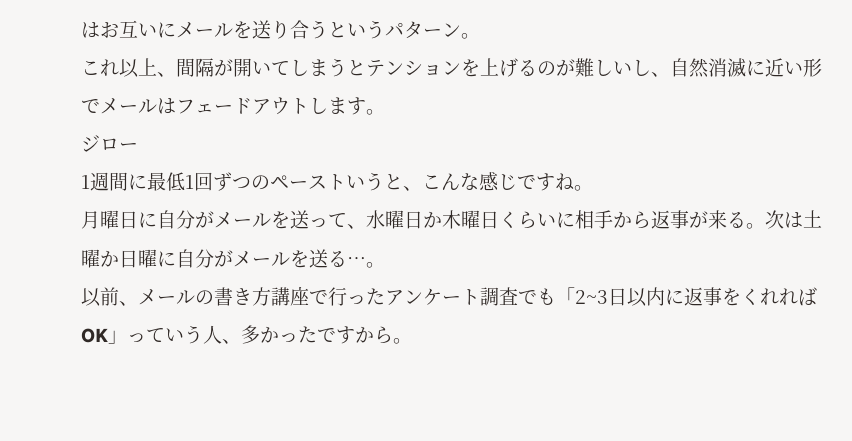はお互いにメールを送り合うというパターン。
これ以上、間隔が開いてしまうとテンションを上げるのが難しいし、自然消滅に近い形でメールはフェードアウトします。
ジロー
1週間に最低1回ずつのペーストいうと、こんな感じですね。
月曜日に自分がメールを送って、水曜日か木曜日くらいに相手から返事が来る。次は土曜か日曜に自分がメールを送る…。
以前、メールの書き方講座で行ったアンケート調査でも「2~3日以内に返事をくれればOK」っていう人、多かったですから。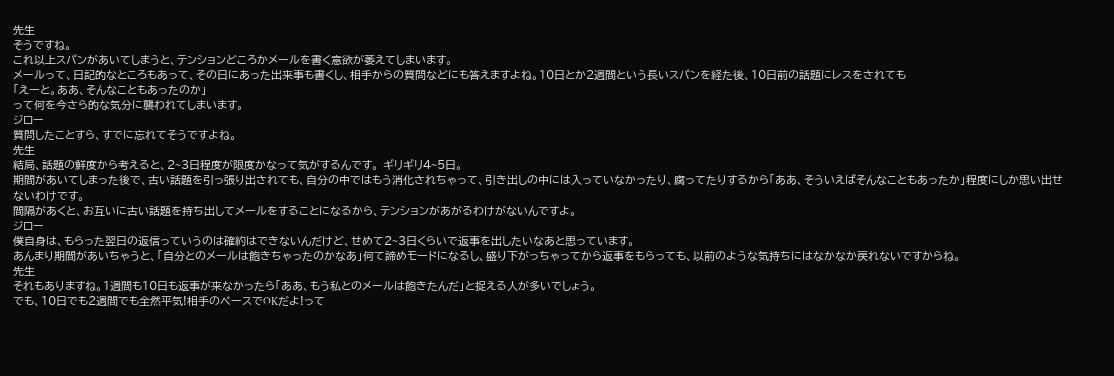先生
そうですね。
これ以上スパンがあいてしまうと、テンションどころかメールを書く意欲が萎えてしまいます。
メールって、日記的なところもあって、その日にあった出来事も書くし、相手からの質問などにも答えますよね。10日とか2週間という長いスパンを経た後、10日前の話題にレスをされても
「えーと。ああ、そんなこともあったのか」
って何を今さら的な気分に襲われてしまいます。
ジロー
質問したことすら、すでに忘れてそうですよね。
先生
結局、話題の鮮度から考えると、2~3日程度が限度かなって気がするんです。 ギリギリ4~5日。
期間があいてしまった後で、古い話題を引っ張り出されても、自分の中ではもう消化されちゃって、引き出しの中には入っていなかったり、腐ってたりするから「ああ、そういえばそんなこともあったか」程度にしか思い出せないわけです。
間隔があくと、お互いに古い話題を持ち出してメールをすることになるから、テンションがあがるわけがないんですよ。
ジロー
僕自身は、もらった翌日の返信っていうのは確約はできないんだけど、せめて2~3日くらいで返事を出したいなあと思っています。
あんまり期間があいちゃうと、「自分とのメールは飽きちゃったのかなあ」何て諦めモードになるし、盛り下がっちゃってから返事をもらっても、以前のような気持ちにはなかなか戻れないですからね。
先生
それもありますね。1週間も10日も返事が来なかったら「ああ、もう私とのメールは飽きたんだ」と捉える人が多いでしょう。
でも、10日でも2週間でも全然平気!相手のペースでOKだよ!って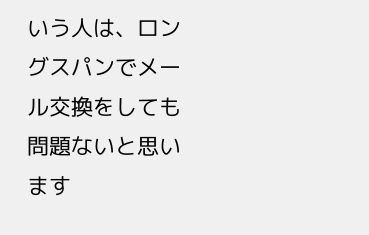いう人は、ロングスパンでメール交換をしても問題ないと思います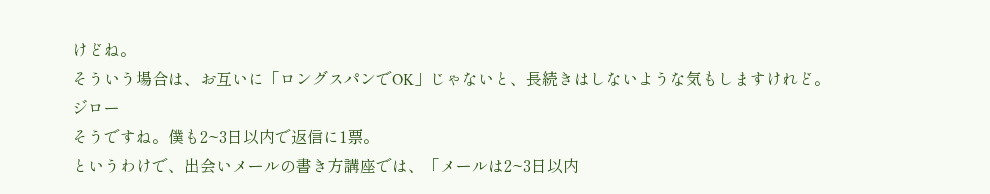けどね。
そういう場合は、お互いに「ロングスパンでOK」じゃないと、長続きはしないような気もしますけれど。
ジロー
そうですね。僕も2~3日以内で返信に1票。
というわけで、出会いメールの書き方講座では、「メールは2~3日以内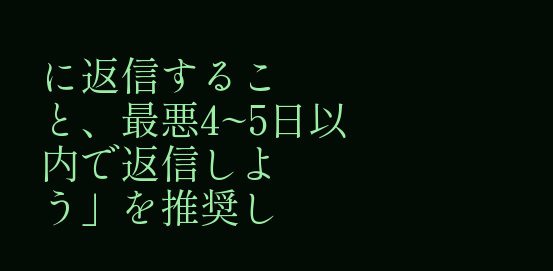に返信すること、最悪4~5日以内で返信しよう」を推奨し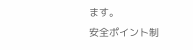ます。
安全ポイント制